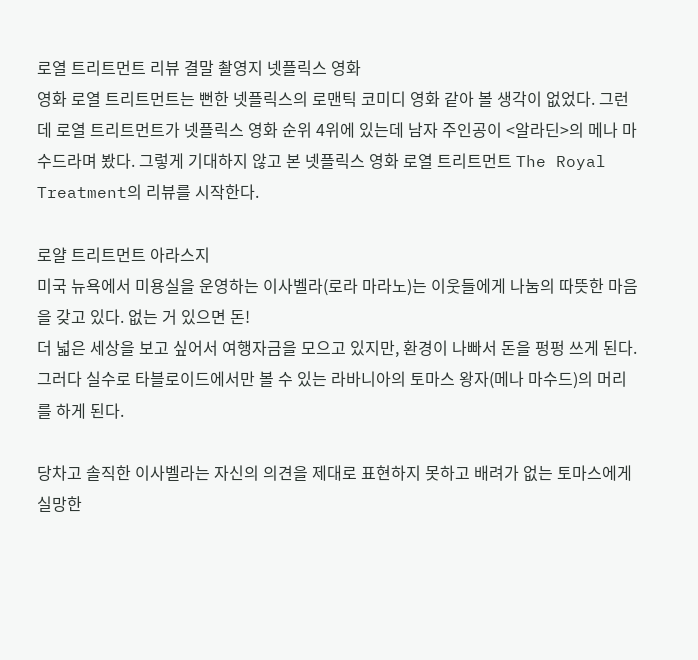로열 트리트먼트 리뷰 결말 촬영지 넷플릭스 영화
영화 로열 트리트먼트는 뻔한 넷플릭스의 로맨틱 코미디 영화 같아 볼 생각이 없었다. 그런데 로열 트리트먼트가 넷플릭스 영화 순위 4위에 있는데 남자 주인공이 <알라딘>의 메나 마수드라며 봤다. 그렇게 기대하지 않고 본 넷플릭스 영화 로열 트리트먼트 The Royal Treatment의 리뷰를 시작한다.

로얄 트리트먼트 아라스지
미국 뉴욕에서 미용실을 운영하는 이사벨라(로라 마라노)는 이웃들에게 나눔의 따뜻한 마음을 갖고 있다. 없는 거 있으면 돈!
더 넓은 세상을 보고 싶어서 여행자금을 모으고 있지만, 환경이 나빠서 돈을 펑펑 쓰게 된다. 그러다 실수로 타블로이드에서만 볼 수 있는 라바니아의 토마스 왕자(메나 마수드)의 머리를 하게 된다.

당차고 솔직한 이사벨라는 자신의 의견을 제대로 표현하지 못하고 배려가 없는 토마스에게 실망한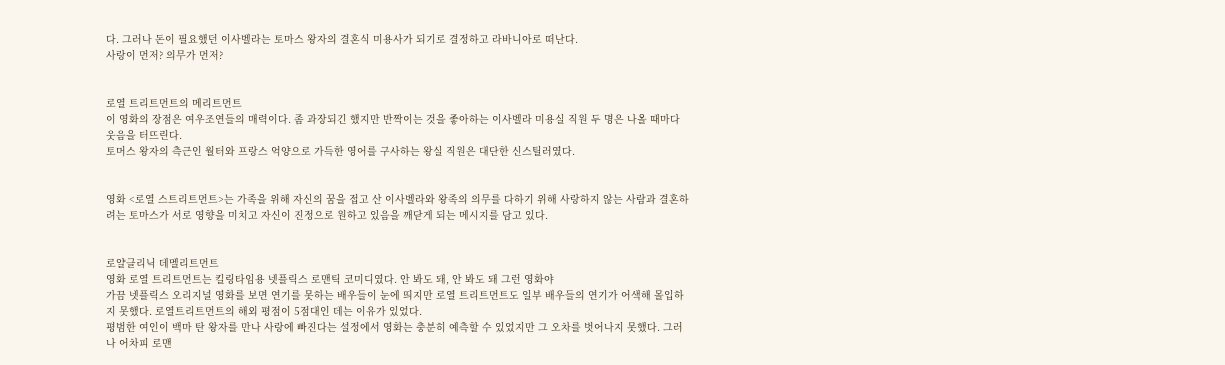다. 그러나 돈이 필요했던 이사벨라는 토마스 왕자의 결혼식 미용사가 되기로 결정하고 라바니아로 떠난다.
사랑이 먼저? 의무가 먼저?


로열 트리트먼트의 메리트먼트
이 영화의 장점은 여우조연들의 매력이다. 좀 과장되긴 했지만 반짝이는 것을 좋아하는 이사벨라 미용실 직원 두 명은 나올 때마다 웃음을 터뜨린다.
토머스 왕자의 측근인 월터와 프랑스 억양으로 가득한 영어를 구사하는 왕실 직원은 대단한 신스틸러였다.


영화 <로열 스트리트먼트>는 가족을 위해 자신의 꿈을 접고 산 이사벨라와 왕족의 의무를 다하기 위해 사랑하지 않는 사람과 결혼하려는 토마스가 서로 영향을 미치고 자신이 진정으로 원하고 있음을 깨닫게 되는 메시지를 담고 있다.


로얄클리닉 데멜리트먼트
영화 로열 트리트먼트는 킬링타임용 넷플릭스 로맨틱 코미디였다. 안 봐도 돼, 안 봐도 돼 그런 영화야
가끔 넷플릭스 오리지널 영화를 보면 연기를 못하는 배우들이 눈에 띄지만 로열 트리트먼트도 일부 배우들의 연기가 어색해 몰입하지 못했다. 로열트리트먼트의 해외 평점이 5점대인 데는 이유가 있었다.
평범한 여인이 백마 탄 왕자를 만나 사랑에 빠진다는 설정에서 영화는 충분히 예측할 수 있었지만 그 오차를 벗어나지 못했다. 그러나 어차피 로맨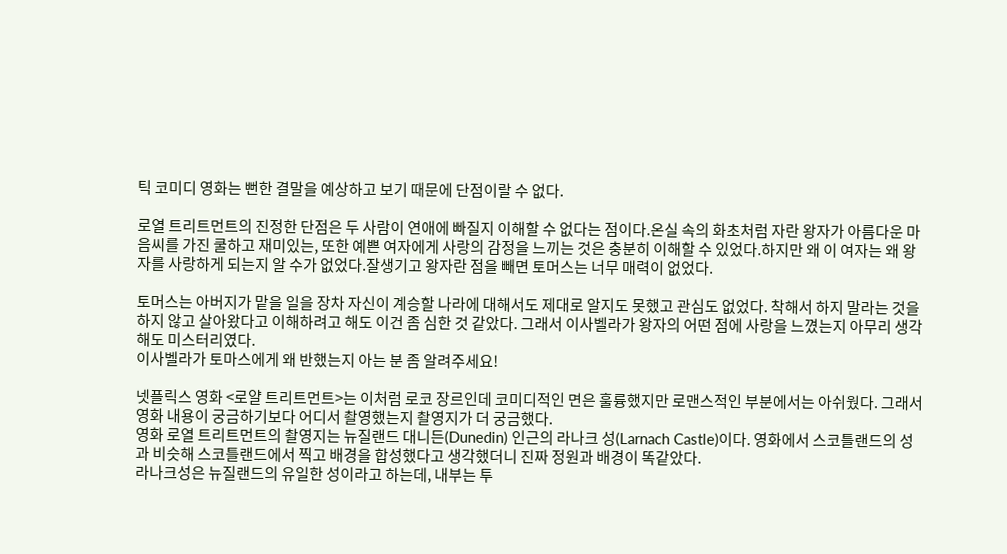틱 코미디 영화는 뻔한 결말을 예상하고 보기 때문에 단점이랄 수 없다.

로열 트리트먼트의 진정한 단점은 두 사람이 연애에 빠질지 이해할 수 없다는 점이다.온실 속의 화초처럼 자란 왕자가 아름다운 마음씨를 가진 쿨하고 재미있는, 또한 예쁜 여자에게 사랑의 감정을 느끼는 것은 충분히 이해할 수 있었다.하지만 왜 이 여자는 왜 왕자를 사랑하게 되는지 알 수가 없었다.잘생기고 왕자란 점을 빼면 토머스는 너무 매력이 없었다.

토머스는 아버지가 맡을 일을 장차 자신이 계승할 나라에 대해서도 제대로 알지도 못했고 관심도 없었다. 착해서 하지 말라는 것을 하지 않고 살아왔다고 이해하려고 해도 이건 좀 심한 것 같았다. 그래서 이사벨라가 왕자의 어떤 점에 사랑을 느꼈는지 아무리 생각해도 미스터리였다.
이사벨라가 토마스에게 왜 반했는지 아는 분 좀 알려주세요!

넷플릭스 영화 <로얄 트리트먼트>는 이처럼 로코 장르인데 코미디적인 면은 훌륭했지만 로맨스적인 부분에서는 아쉬웠다. 그래서 영화 내용이 궁금하기보다 어디서 촬영했는지 촬영지가 더 궁금했다.
영화 로열 트리트먼트의 촬영지는 뉴질랜드 대니든(Dunedin) 인근의 라나크 성(Larnach Castle)이다. 영화에서 스코틀랜드의 성과 비슷해 스코틀랜드에서 찍고 배경을 합성했다고 생각했더니 진짜 정원과 배경이 똑같았다.
라나크성은 뉴질랜드의 유일한 성이라고 하는데, 내부는 투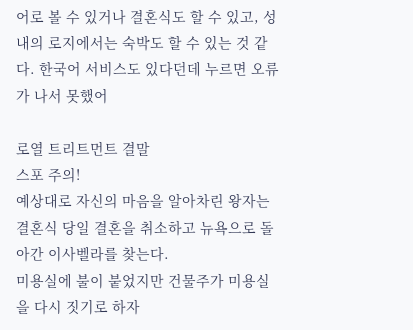어로 볼 수 있거나 결혼식도 할 수 있고, 성내의 로지에서는 숙박도 할 수 있는 것 같다. 한국어 서비스도 있다던데 누르면 오류가 나서 못했어

로열 트리트먼트 결말
스포 주의!
예상대로 자신의 마음을 알아차린 왕자는 결혼식 당일 결혼을 취소하고 뉴욕으로 돌아간 이사벨라를 찾는다.
미용실에 불이 붙었지만 건물주가 미용실을 다시 짓기로 하자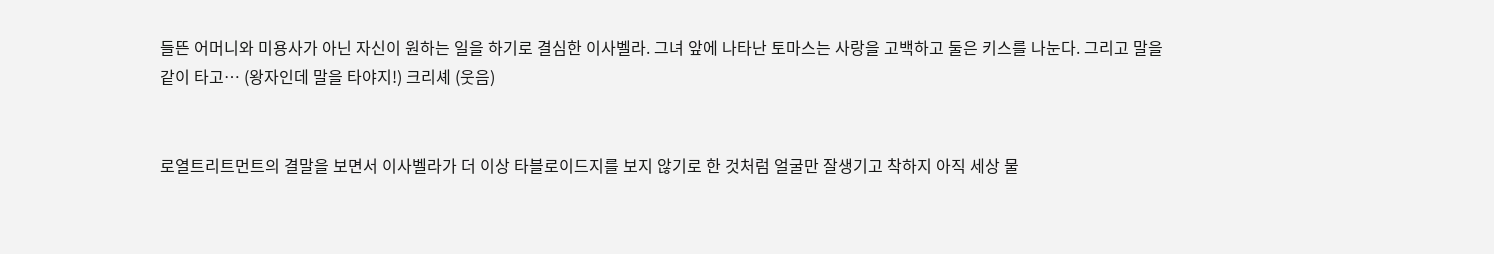들뜬 어머니와 미용사가 아닌 자신이 원하는 일을 하기로 결심한 이사벨라. 그녀 앞에 나타난 토마스는 사랑을 고백하고 둘은 키스를 나눈다. 그리고 말을 같이 타고… (왕자인데 말을 타야지!) 크리셰 (웃음)


로열트리트먼트의 결말을 보면서 이사벨라가 더 이상 타블로이드지를 보지 않기로 한 것처럼 얼굴만 잘생기고 착하지 아직 세상 물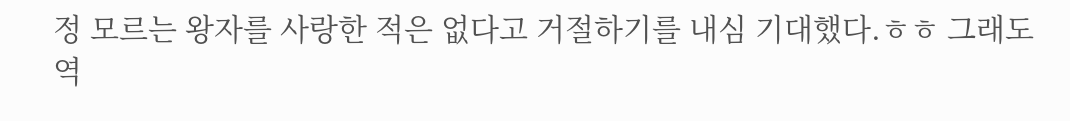정 모르는 왕자를 사랑한 적은 없다고 거절하기를 내심 기대했다.ㅎㅎ 그래도 역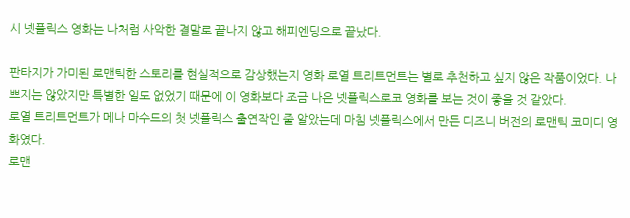시 넷플릭스 영화는 나처럼 사악한 결말로 끝나지 않고 해피엔딩으로 끝났다.

판타지가 가미된 로맨틱한 스토리를 현실적으로 감상했는지 영화 로열 트리트먼트는 별로 추천하고 싶지 않은 작품이었다. 나쁘지는 않았지만 특별한 일도 없었기 때문에 이 영화보다 조금 나은 넷플릭스로코 영화를 보는 것이 좋을 것 같았다.
로열 트리트먼트가 메나 마수드의 첫 넷플릭스 출연작인 줄 알았는데 마침 넷플릭스에서 만든 디즈니 버전의 로맨틱 코미디 영화였다.
로맨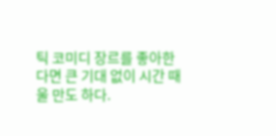틱 코미디 장르를 좋아한다면 큰 기대 없이 시간 때울 만도 하다.